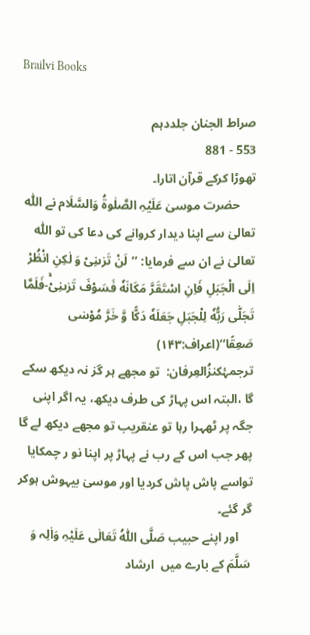Brailvi Books

صراط الجنان جلددہم
553 - 881
تھوڑا کرکے قرآن اتارا۔
     حضرت موسیٰ عَلَیْہِ الصَّلٰوۃُ وَالسَّلَام نے اللّٰہ تعالیٰ سے اپنا دیدار کروانے کی دعا کی تو اللّٰہ تعالیٰ نے ان سے فرمایا: ’’لَنْ تَرٰىنِیْ وَ لٰكِنِ انْظُرْ اِلَى الْجَبَلِ فَاِنِ اسْتَقَرَّ مَكَانَهٗ فَسَوْفَ تَرٰىنِیْۚ-فَلَمَّا تَجَلّٰى رَبُّهٗ لِلْجَبَلِ جَعَلَهٗ دَكًّا وَّ خَرَّ مُوْسٰى صَعِقًا‘‘(اعراف:۱۴۳)
ترجمۂکنزُالعِرفان:  تو مجھے ہر گز نہ دیکھ سکے گا ،البتہ اس پہاڑ کی طرف دیکھ، یہ اگر اپنی جگہ پر ٹھہرا رہا تو عنقریب تو مجھے دیکھ لے گا پھر جب اس کے رب نے پہاڑ پر اپنا نو ر چمکایا تواسے پاش پاش کردیا اور موسیٰ بیہوش ہوکر گر گئے۔
    اور اپنے حبیب صَلَّی اللّٰہُ تَعَالٰی عَلَیْہِ وَاٰلِہ وَ سَلَّمَ کے بارے میں  ارشاد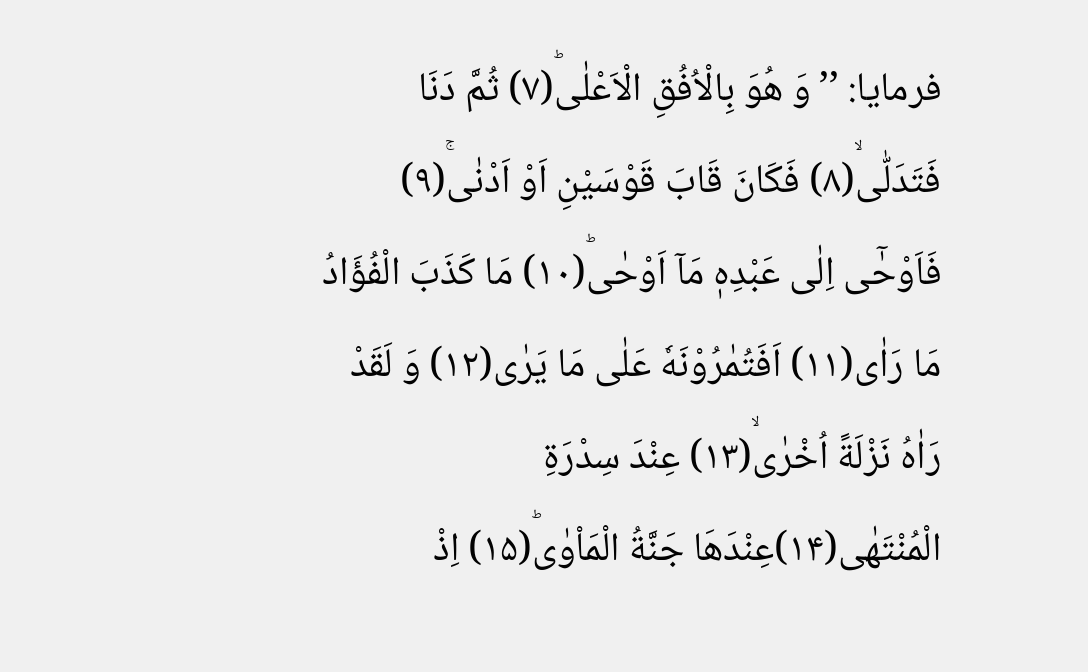فرمایا: ’’ وَ هُوَ بِالْاُفُقِ الْاَعْلٰىؕ(۷) ثُمَّ دَنَا فَتَدَلّٰىۙ(۸) فَكَانَ قَابَ قَوْسَیْنِ اَوْ اَدْنٰىۚ(۹) فَاَوْحٰۤى اِلٰى عَبْدِهٖ مَاۤ اَوْحٰىؕ(۱۰) مَا كَذَبَ الْفُؤَادُ مَا رَاٰى(۱۱) اَفَتُمٰرُوْنَهٗ عَلٰى مَا یَرٰى(۱۲) وَ لَقَدْ رَاٰهُ نَزْلَةً اُخْرٰىۙ(۱۳) عِنْدَ سِدْرَةِ الْمُنْتَهٰى(۱۴)عِنْدَهَا جَنَّةُ الْمَاْوٰىؕ(۱۵) اِذْ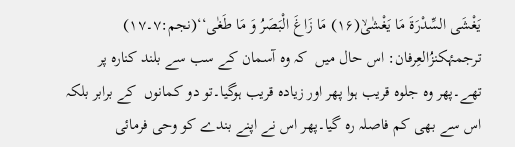یَغْشَى السِّدْرَةَ مَا یَغْشٰىۙ(۱۶) مَا زَاغَ الْبَصَرُ وَ مَا طَغٰى‘‘(نجم:۷۔۱۷)
ترجمۂکنزُالعِرفان: اس حال میں  کہ وہ آسمان کے سب سے بلند کنارہ پر تھے۔پھر وہ جلوہ قریب ہوا پھر اور زیادہ قریب ہوگیا۔تو دو کمانوں  کے برابر بلکہ اس سے بھی کم فاصلہ رہ گیا۔پھر اس نے اپنے بندے کو وحی فرمائی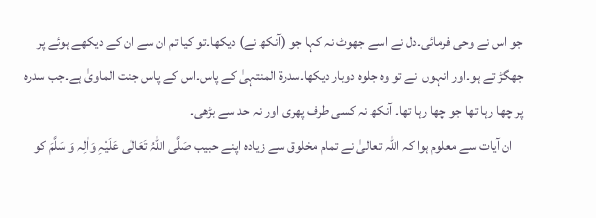جو اس نے وحی فرمائی۔دل نے اسے جھوٹ نہ کہا جو (آنکھ نے) دیکھا۔تو کیا تم ان سے ان کے دیکھے ہوئے پر جھگڑ تے ہو۔اور انہوں  نے تو وہ جلوہ دوبار دیکھا۔سدرۃ المنتہیٰ کے پاس۔اس کے پاس جنت الماویٰ ہے۔جب سدرہ پر چھا رہا تھا جو چھا رہا تھا۔ آنکھ نہ کسی طرف پھری اور نہ حد سے بڑھی۔
    ان آیات سے معلوم ہوا کہ اللّٰہ تعالیٰ نے تمام مخلوق سے زیادہ اپنے حبیب صَلَّی اللّٰہُ تَعَالٰی عَلَیْہِ وَاٰلِہ وَ سَلَّمَ کو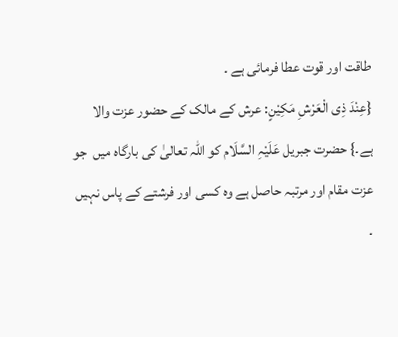طاقت اور قوت عطا فرمائی ہے ۔
{عِنْدَ ذِی الْعَرْشِ مَكِیْنٍ: عرش کے مالک کے حضور عزت والا ہے۔} حضرت جبریل عَلَیْہِ السَّلَام کو اللّٰہ تعالیٰ کی بارگاہ میں  جو عزت مقام اور مرتبہ حاصل ہے وہ کسی اور فرشتے کے پاس نہیں ۔